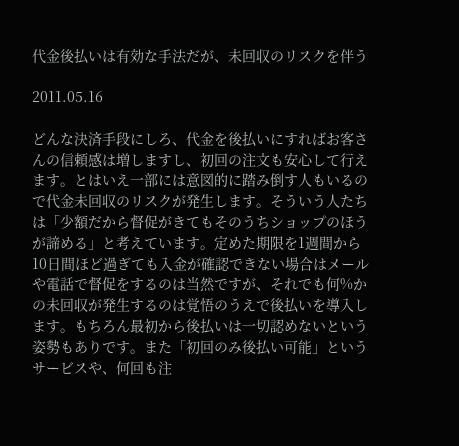代金後払いは有効な手法だが、未回収のリスクを伴う

2011.05.16

どんな決済手段にしろ、代金を後払いにすればお客さんの信頼感は増しますし、初回の注文も安心して行えます。とはいえ一部には意図的に踏み倒す人もいるので代金未回収のリスクが発生します。そういう人たちは「少額だから督促がきてもそのうちショップのほうが諦める」と考えています。定めた期限を1週間から10日間ほど過ぎても入金が確認できない場合はメールや電話で督促をするのは当然ですが、それでも何%かの未回収が発生するのは覚悟のうえで後払いを導入します。もちろん最初から後払いは一切認めないという姿勢もありです。また「初回のみ後払い可能」というサービスや、何回も注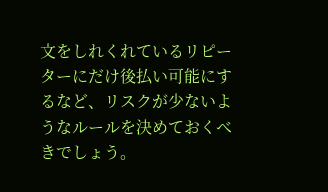文をしれくれているリピーターにだけ後払い可能にするなど、リスクが少ないようなルールを決めておくべきでしょう。